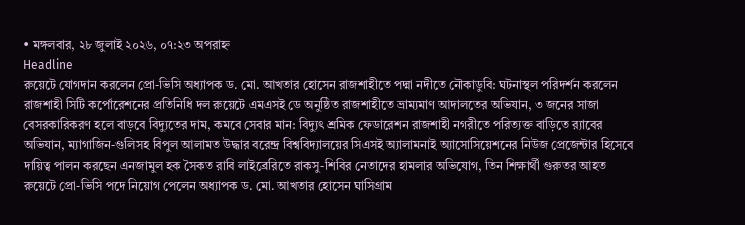• মঙ্গলবার, ২৮ জুলাই ২০২৬, ০৭:২৩ অপরাহ্ন
Headline
রুয়েটে যোগদান করলেন প্রো-ভিসি অধ্যাপক ড. মো. আখতার হোসেন রাজশাহীতে পদ্মা নদীতে নৌকাডুবি: ঘটনাস্থল পরিদর্শন করলেন রাজশাহী সিটি কর্পোরেশনের প্রতিনিধি দল রুয়েটে এমএসই ডে অনুষ্ঠিত রাজশাহীতে ভ্রাম্যমাণ আদালতের অভিযান, ৩ জনের সাজা বেসরকারিকরণ হলে বাড়বে বিদ্যুতের দাম, কমবে সেবার মান: বিদ্যুৎ শ্রমিক ফেডারেশন রাজশাহী নগরীতে পরিত্যক্ত বাড়িতে র‌্যাবের অভিযান, ম্যাগাজিন-গুলিসহ বিপুল আলামত উদ্ধার বরেন্দ্র বিশ্ববিদ্যালয়ের সিএসই অ্যালামনাই অ্যাসোসিয়েশনের নিউজ প্রেজেন্টার হিসেবে দায়িত্ব পালন করছেন এনজামুল হক সৈকত রাবি লাইব্রেরিতে রাকসু-শিবির নেতাদের হামলার অভিযোগ, তিন শিক্ষার্থী গুরুতর আহত রুয়েটে প্রো-ভিসি পদে নিয়োগ পেলেন অধ্যাপক ড. মো. আখতার হোসেন ঘাসিগ্রাম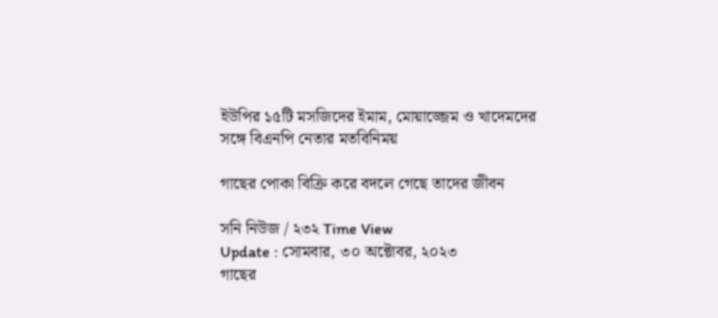ইউপির ১৫টি মসজিদের ইমাম, মোয়াজ্জেম ও খাদেমদের সঙ্গে বিএনপি নেতার মতবিনিময়

গাছের পোকা বিক্রি করে বদলে গেছে তাদের জীবন

সনি নিউজ / ২৩২ Time View
Update : সোমবার, ৩০ অক্টোবর, ২০২৩
গাছের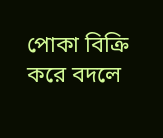পোকা বিক্রি করে বদলে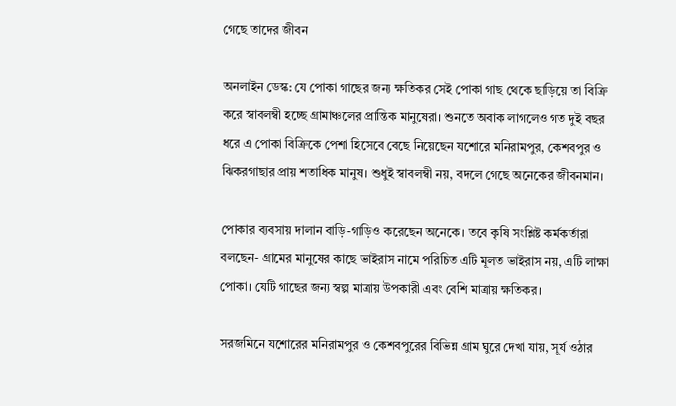গেছে তাদের জীবন

অনলাইন ডেস্ক: যে পোকা গাছের জন্য ক্ষতিকর সেই পোকা গাছ থেকে ছাড়িয়ে তা বিক্রি করে স্বাবলম্বী হচ্ছে গ্রামাঞ্চলের প্রান্তিক মানুষেরা। শুনতে অবাক লাগলেও গত দুই বছর ধরে এ পোকা বিক্রিকে পেশা হিসেবে বেছে নিয়েছেন যশোরে মনিরামপুর, কেশবপুর ও ঝিকরগাছার প্রায় শতাধিক মানুষ। শুধুই স্বাবলম্বী নয়, বদলে গেছে অনেকের জীবনমান।

পোকার ব্যবসায় দালান বাড়ি-গাড়িও করেছেন অনেকে। তবে কৃষি সংশ্লিষ্ট কর্মকর্তারা বলছেন- গ্রামের মানুষের কাছে ভাইরাস নামে পরিচিত এটি মূলত ভাইরাস নয়, এটি লাক্ষা পোকা। যেটি গাছের জন্য স্বল্প মাত্রায় উপকারী এবং বেশি মাত্রায় ক্ষতিকর।

সরজমিনে যশোরের মনিরামপুর ও কেশবপুরের বিভিন্ন গ্রাম ঘুরে দেখা যায়, সূর্য ওঠার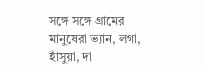সঙ্গে সঙ্গে গ্রামের মানুষেরা ভ্যান, লগা, হাঁসুয়া, দা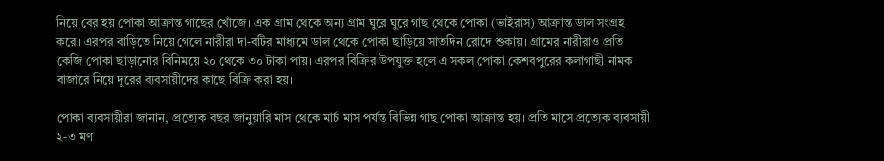নিয়ে বের হয় পোকা আক্রান্ত গাছের খোঁজে। এক গ্রাম থেকে অন্য গ্রাম ঘুরে ঘুরে গাছ থেকে পোকা (ভাইরাস) আক্রান্ত ডাল সংগ্রহ করে। এরপর বাড়িতে নিয়ে গেলে নারীরা দা-বটির মাধ্যমে ডাল থেকে পোকা ছাড়িয়ে সাতদিন রোদে শুকায়। গ্রামের নারীরাও প্রতি কেজি পোকা ছাড়ানোর বিনিময়ে ২০ থেকে ৩০ টাকা পায়। এরপর বিক্রির উপযুক্ত হলে এ সকল পোকা কেশবপুরের কলাগাছী নামক বাজারে নিয়ে দূরের ব্যবসায়ীদের কাছে বিক্রি করা হয়।

পোকা ব্যবসায়ীরা জানান, প্রত্যেক বছর জানুয়ারি মাস থেকে মার্চ মাস পর্যন্ত বিভিন্ন গাছ পোকা আক্রান্ত হয়। প্রতি মাসে প্রত্যেক ব্যবসায়ী ২-৩ মণ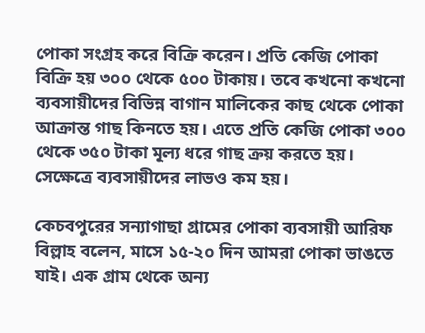পোকা সংগ্রহ করে বিক্রি করেন। প্রতি কেজি পোকা বিক্রি হয় ৩০০ থেকে ৫০০ টাকায়। তবে কখনো কখনো ব্যবসায়ীদের বিভিন্ন বাগান মালিকের কাছ থেকে পোকা আক্রান্ত গাছ কিনতে হয়। এতে প্রতি কেজি পোকা ৩০০ থেকে ৩৫০ টাকা মূল্য ধরে গাছ ক্রয় করতে হয়। সেক্ষেত্রে ব্যবসায়ীদের লাভও কম হয়।

কেচবপুরের সন্যাগাছা গ্রামের পোকা ব্যবসায়ী আরিফ বিল্লাহ বলেন, মাসে ১৫-২০ দিন আমরা পোকা ভাঙতে যাই। এক গ্রাম থেকে অন্য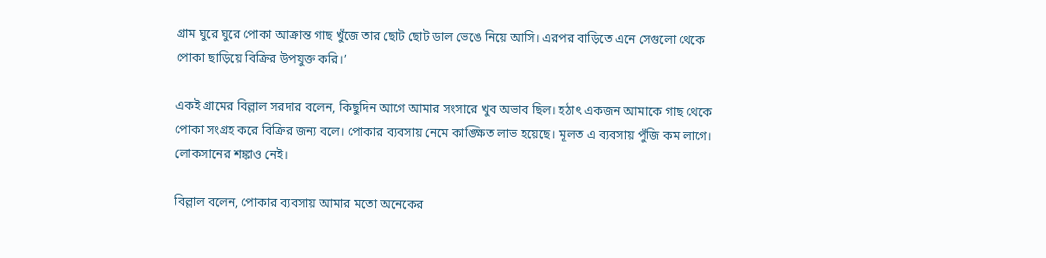গ্রাম ঘুরে ঘুরে পোকা আক্রান্ত গাছ খুঁজে তার ছোট ছোট ডাল ভেঙে নিয়ে আসি। এরপর বাড়িতে এনে সেগুলো থেকে পোকা ছাড়িয়ে বিক্রির উপযুক্ত করি।’

একই গ্রামের বিল্লাল সরদার বলেন, কিছুদিন আগে আমার সংসারে খুব অভাব ছিল। হঠাৎ একজন আমাকে গাছ থেকে পোকা সংগ্রহ করে বিক্রির জন্য বলে। পোকার ব্যবসায় নেমে কাঙ্ক্ষিত লাভ হয়েছে। মূলত এ ব্যবসায় পুঁজি কম লাগে। লোকসানের শঙ্কাও নেই।

বিল্লাল বলেন, পোকার ব্যবসায় আমার মতো অনেকের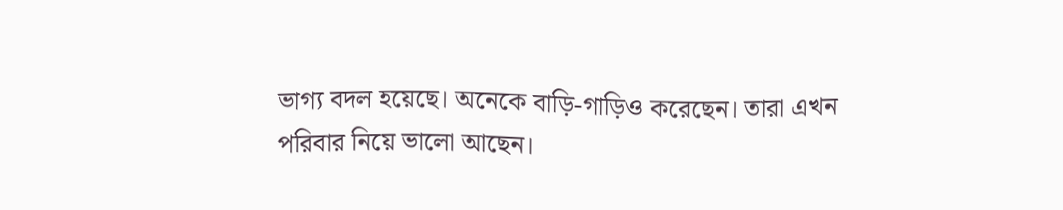ভাগ্য বদল হয়েছে। অনেকে বাড়ি-গাড়িও করেছেন। তারা এখন পরিবার নিয়ে ভালো আছেন।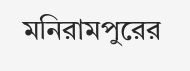মনিরামপুরের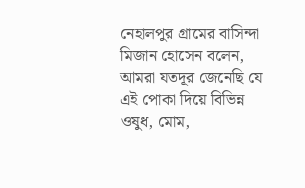নেহালপুর গ্রামের বাসিন্দা মিজান হোসেন বলেন, আমরা যতদূর জেনেছি যে এই পোকা দিয়ে বিভিন্ন ওষুধ, মোম,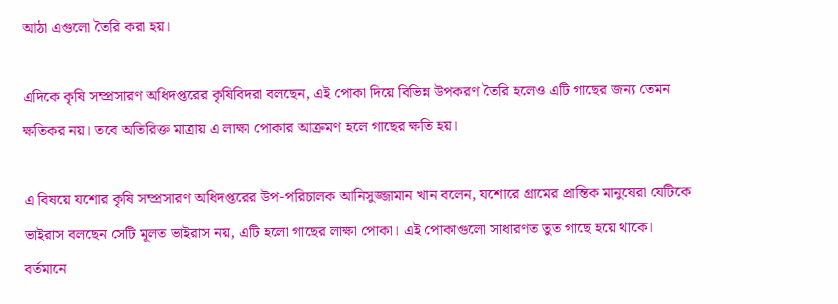আঠা এগুলো তৈরি করা হয়।

এদিকে কৃষি সম্প্রসারণ অধিদপ্তরের কৃষিবিদরা বলছেন, এই পোকা দিয়ে বিভিন্ন উপকরণ তৈরি হলেও এটি গাছের জন্য তেমন ক্ষতিকর নয়। তবে অতিরিক্ত মাত্রায় এ লাক্ষা পোকার আক্রমণ হলে গাছের ক্ষতি হয়।

এ বিষয়ে যশোর কৃষি সম্প্রসারণ অধিদপ্তরের উপ-পরিচালক আনিসুজ্জামান খান বলেন, যশোরে গ্রামের প্রান্তিক মানুষেরা যেটিকে ভাইরাস বলছেন সেটি মূলত ভাইরাস নয়, এটি হলো গাছের লাক্ষা পোকা। এই পোকাগুলো সাধারণত তুত গাছে হয়ে থাকে। বর্তমানে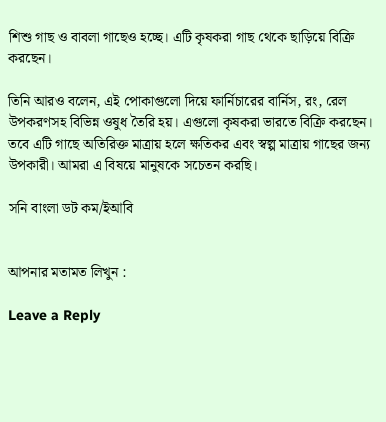শিশু গাছ ও বাবলা গাছেও হচ্ছে। এটি কৃষকরা গাছ থেকে ছাড়িয়ে বিক্রি করছেন।

তিনি আরও বলেন, এই পোকাগুলো দিয়ে ফার্নিচারের বার্নিস, রং, রেল উপকরণসহ বিভিন্ন ওষুধ তৈরি হয়। এগুলো কৃষকরা ভারতে বিক্রি করছেন। তবে এটি গাছে অতিরিক্ত মাত্রায় হলে ক্ষতিকর এবং স্বল্প মাত্রায় গাছের জন্য উপকারী। আমরা এ বিষয়ে মানুষকে সচেতন করছি।

সনি বাংলা ডট কম/ইআবি


আপনার মতামত লিখুন :

Leave a Reply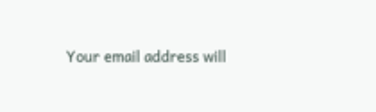Your email address will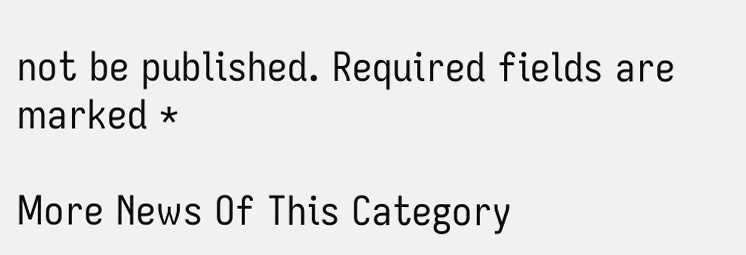not be published. Required fields are marked *

More News Of This Category